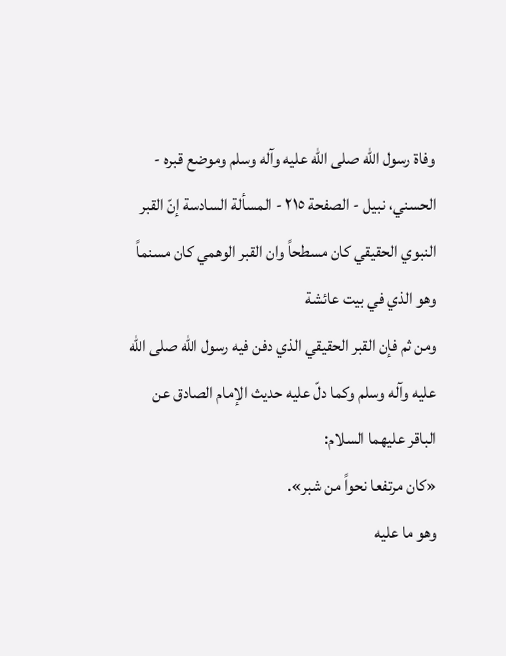وفاة رسول الله صلى الله عليه وآله وسلم وموضع قبره - الحسني، نبيل - الصفحة ٢١٥ - المسألة السادسة إنّ القبر النبوي الحقيقي كان مسطحاً وان القبر الوهمي كان مسنماً وهو الذي في بيت عائشة
ومن ثم فإن القبر الحقيقي الذي دفن فيه رسول الله صلى الله عليه وآله وسلم وكما دلّ عليه حديث الإمام الصادق عن الباقر عليهما السلام:
«كان مرتفعا نحواً من شبر».
وهو ما عليه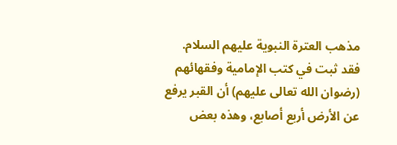مذهب العترة النبوية عليهم السلام.
فقد ثبت في كتب الإمامية وفقهائهم (رضوان الله تعالى عليهم) أن القبر يرفع عن الأرض أربع أصابع، وهذه بعض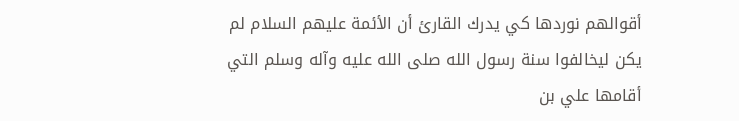أقوالهم نوردها كي يدرك القارئ أن الأئمة عليهم السلام لم يكن ليخالفوا سنة رسول الله صلى الله عليه وآله وسلم التي أقامها علي بن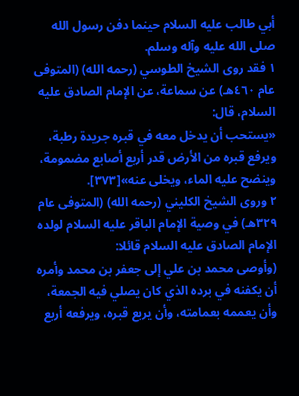أبي طالب عليه السلام حينما دفن رسول الله صلى الله عليه وآله وسلم.
١ فقد روى الشيخ الطوسي (رحمه الله) (المتوفى عام ٤٦٠هـ) عن سماعة، عن الإمام الصادق عليه السلام، قال:
«يستحب أن يدخل معه في قبره جريدة رطبة، ويرفع قبره من الأرض قدر أربع أصابع مضمومة، وينضح عليه الماء، ويخلى عنه»[٣٧٣].
٢ وروى الشيخ الكليني (رحمه الله) (المتوفى عام ٣٢٩هـ) في وصية الإمام الباقر عليه السلام لولده الإمام الصادق عليه السلام قائلا:
(وأوصى محمد بن علي إلى جعفر بن محمد وأمره أن يكفنه في برده الذي كان يصلي فيه الجمعة، وأن يعممه بعمامته، وأن يربع قبره، ويرفعه أربع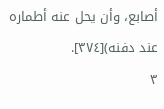أصابع، وأن يحل عنه أطماره عند دفنه)[٣٧٤].
٣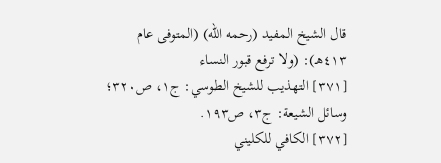قال الشيخ المفيد (رحمه الله) (المتوفى عام ٤١٣هـ): (ولا ترفع قبور النساء
[٣٧١] التهذيب للشيخ الطوسي: ج١، ص٣٢٠؛ وسائل الشيعة: ج٣، ص١٩٣.
[٣٧٢] الكافي للكليني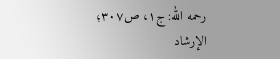رحمه الله: ج١، ص٣٠٧؛ الإرشاد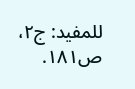للمفيد: ج٢، ص١٨١.